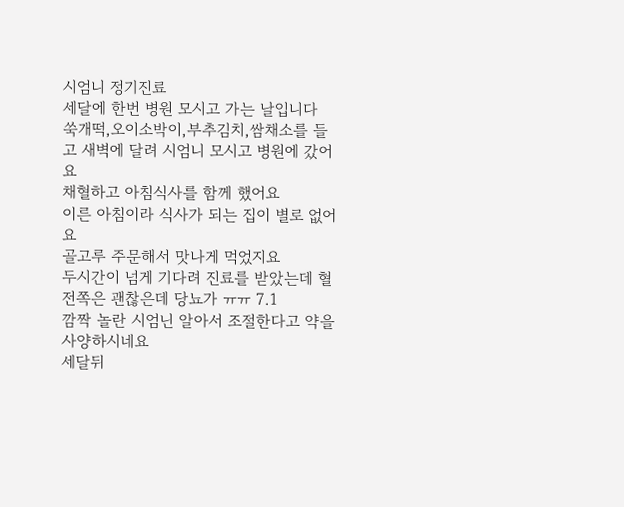시엄니 정기진료
세달에 한번 병원 모시고 가는 날입니다
쑥개떡,오이소박이,부추김치,쌈채소를 들고 새벽에 달려 시엄니 모시고 병원에 갔어요
채혈하고 아침식사를 함께 했어요
이른 아침이라 식사가 되는 집이 별로 없어요
골고루 주문해서 맛나게 먹었지요
두시간이 넘게 기다려 진료를 받았는데 혈전쪽은 괜찮은데 당뇨가 ㅠㅠ 7.1
깜짝 놀란 시엄닌 알아서 조절한다고 약을 사양하시네요
세달뒤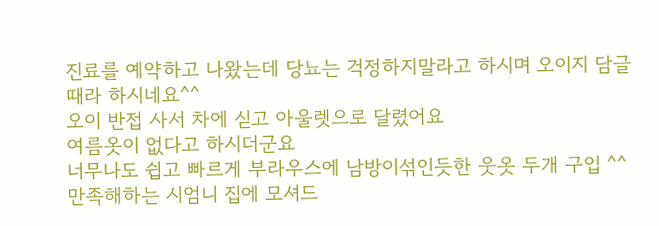진료를 예약하고 나왔는데 당뇨는 걱정하지말라고 하시며 오이지 담글때라 하시네요^^
오이 반접 사서 차에 싣고 아울렛으로 달렸어요
여름옷이 없다고 하시더군요
너무나도 쉽고 빠르게 부라우스에 남방이섞인듯한 웃옷 두개 구입 ^^
만족해하는 시엄니 집에 모셔드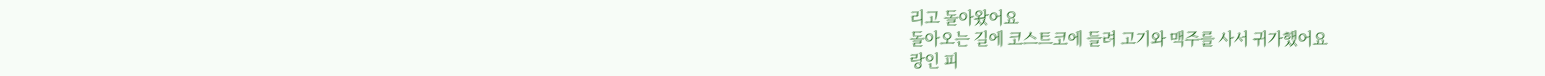리고 돌아왔어요
돌아오는 길에 코스트코에 들려 고기와 맥주를 사서 귀가했어요
랑인 피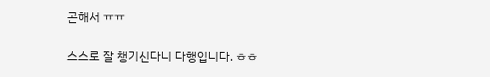곤해서 ㅠㅠ


스스로 잘 챙기신다니 다행입니다. ㅎㅎ